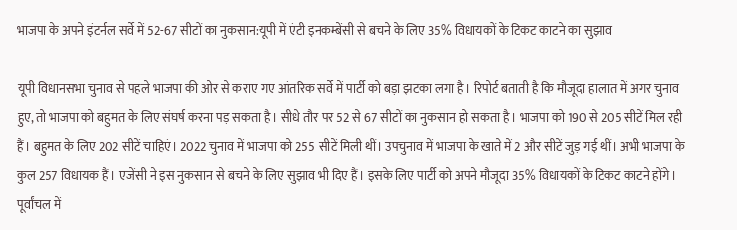भाजपा के अपने इंटर्नल सर्वे में 52-67 सीटों का नुकसान:यूपी में एंटी इनकम्बेंसी से बचने के लिए 35% विधायकों के टिकट काटने का सुझाव

यूपी विधानसभा चुनाव से पहले भाजपा की ओर से कराए गए आंतरिक सर्वे में पार्टी को बड़ा झटका लगा है। रिपोर्ट बताती है कि मौजूदा हालात में अगर चुनाव हुए, तो भाजपा को बहुमत के लिए संघर्ष करना पड़ सकता है। सीधे तौर पर 52 से 67 सीटों का नुकसान हो सकता है। भाजपा को 190 से 205 सीटें मिल रही हैं। बहुमत के लिए 202 सीटें चाहिएं। 2022 चुनाव में भाजपा को 255 सीटें मिली थीं। उपचुनाव में भाजपा के खाते में 2 और सीटें जुड़ गई थीं। अभी भाजपा के कुल 257 विधायक हैं। एजेंसी ने इस नुकसान से बचने के लिए सुझाव भी दिए हैं। इसके लिए पार्टी को अपने मौजूदा 35% विधायकों के टिकट काटने होंगे। पूर्वांचल में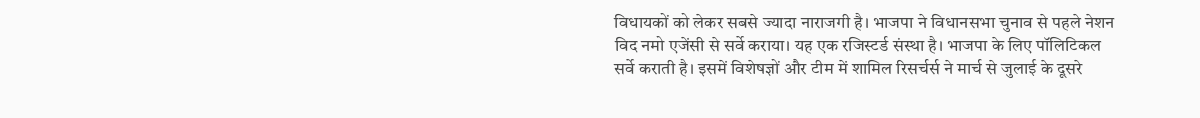विधायकों को लेकर सबसे ज्यादा नाराजगी है। भाजपा ने विधानसभा चुनाव से पहले नेशन विद नमो एजेंसी से सर्वे कराया। यह एक रजिस्टर्ड संस्था है। भाजपा के लिए पॉलिटिकल सर्वे कराती है। इसमें विशेषज्ञों और टीम में शामिल रिसर्चर्स ने मार्च से जुलाई के दूसरे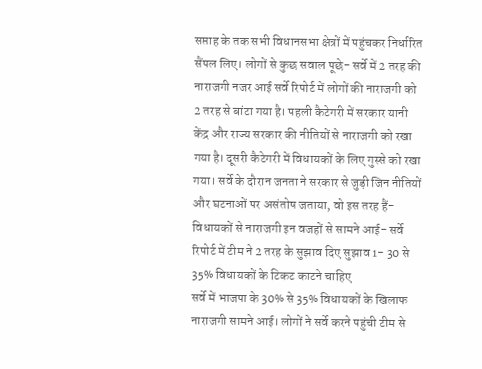सप्ताह के तक सभी विधानसभा क्षेत्रों में पहुंचकर निर्धारित सैंपल लिए। लोगों से कुछ सवाल पूछे- सर्वे में 2 तरह की नाराजगी नजर आई सर्वे रिपोर्ट में लोगों की नाराजगी को 2 तरह से बांटा गया है। पहली कैटेगरी में सरकार यानी केंद्र और राज्य सरकार की नीतियों से नाराजगी को रखा गया है। दूसरी कैटेगरी में विधायकों के लिए गुस्से को रखा गया। सर्वे के दौरान जनता ने सरकार से जुड़ी जिन नीतियों और घटनाओं पर असंतोष जताया, वो इस तरह हैं- विधायकों से नाराजगी इन वजहों से सामने आई- सर्वे रिपोर्ट में टीम ने 2 तरह के सुझाव दिए सुझाव 1- 30 से 35% विधायकों के टिकट काटने चाहिए
सर्वे में भाजपा के 30% से 35% विधायकों के खिलाफ नाराजगी सामने आई। लोगों ने सर्वे करने पहुंची टीम से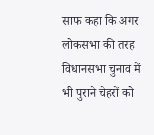साफ कहा कि अगर लोकसभा की तरह विधानसभा चुनाव में भी पुराने चेहरों को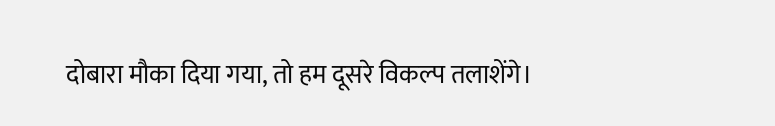दोबारा मौका दिया गया, तो हम दूसरे विकल्प तलाशेंगे।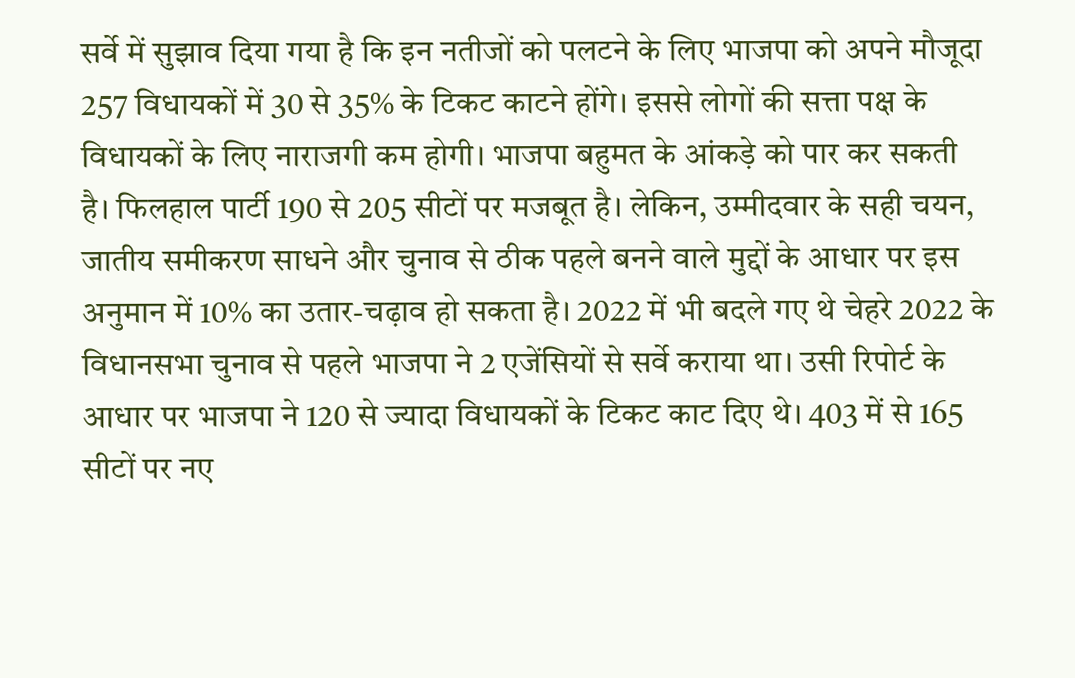सर्वे में सुझाव दिया गया है कि इन नतीजों को पलटने के लिए भाजपा को अपने मौजूदा 257 विधायकों में 30 से 35% के टिकट काटने होंगे। इससे लोगों की सत्ता पक्ष के विधायकों के लिए नाराजगी कम होगी। भाजपा बहुमत के आंकड़े को पार कर सकती है। फिलहाल पार्टी 190 से 205 सीटों पर मजबूत है। लेकिन, उम्मीदवार के सही चयन, जातीय समीकरण साधने और चुनाव से ठीक पहले बनने वाले मुद्दों के आधार पर इस अनुमान में 10% का उतार-चढ़ाव हो सकता है। 2022 में भी बदले गए थे चेहरे 2022 के विधानसभा चुनाव से पहले भाजपा ने 2 एजेंसियों से सर्वे कराया था। उसी रिपोर्ट के आधार पर भाजपा ने 120 से ज्यादा विधायकों के टिकट काट दिए थे। 403 में से 165 सीटों पर नए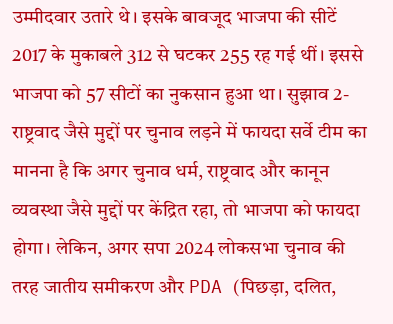उम्मीदवार उतारे थे। इसके बावजूद भाजपा की सीटें 2017 के मुकाबले 312 से घटकर 255 रह गई थीं। इससे भाजपा को 57 सीटों का नुकसान हुआ था। सुझाव 2- राष्ट्रवाद जैसे मुद्दों पर चुनाव लड़ने में फायदा सर्वे टीम का मानना है कि अगर चुनाव धर्म, राष्ट्रवाद और कानून व्यवस्था जैसे मुद्दों पर केंद्रित रहा, तो भाजपा को फायदा होगा। लेकिन, अगर सपा 2024 लोकसभा चुनाव की तरह जातीय समीकरण और PDA (पिछड़ा, दलित,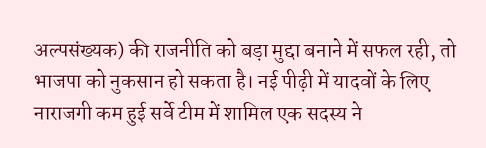अल्पसंख्यक) की राजनीति को बड़ा मुद्दा बनाने में सफल रही, तो भाजपा को नुकसान हो सकता है। नई पीढ़ी में यादवों के लिए नाराजगी कम हुई सर्वे टीम में शामिल एक सदस्य ने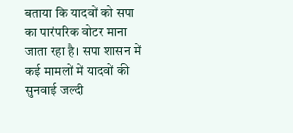बताया कि यादवों को सपा का पारंपरिक वोटर माना जाता रहा है। सपा शासन में कई मामलों में यादवों की सुनवाई जल्दी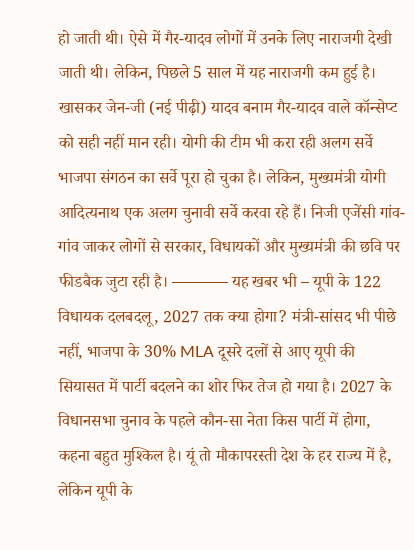हो जाती थी। ऐसे में गैर-यादव लोगों में उनके लिए नाराजगी देखी जाती थी। लेकिन, पिछले 5 साल में यह नाराजगी कम हुई है। खासकर जेन-जी (नई पीढ़ी) यादव बनाम गैर-यादव वाले कॉन्सेप्ट को सही नहीं मान रही। योगी की टीम भी करा रही अलग सर्वे भाजपा संगठन का सर्वे पूरा हो चुका है। लेकिन, मुख्यमंत्री योगी आदित्यनाथ एक अलग चुनावी सर्वे करवा रहे हैं। निजी एजेंसी गांव-गांव जाकर लोगों से सरकार, विधायकों और मुख्यमंत्री की छवि पर फीडबैक जुटा रही है। ———– यह खबर भी – यूपी के 122 विधायक दलबदलू, 2027 तक क्या होगा? मंत्री-सांसद भी पीछे नहीं, भाजपा के 30% MLA दूसरे दलों से आए यूपी की सियासत में पार्टी बदलने का शोर फिर तेज हो गया है। 2027 के विधानसभा चुनाव के पहले कौन-सा नेता किस पार्टी में होगा, कहना बहुत मुश्किल है। यूं तो मौकापरस्ती देश के हर राज्य में है, लेकिन यूपी के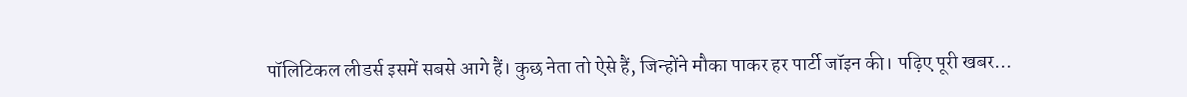पॉलिटिकल लीडर्स इसमें सबसे आगे हैं। कुछ नेता तो ऐसे हैं, जिन्होंने मौका पाकर हर पार्टी जॉइन की। पढ़िए पूरी खबर…